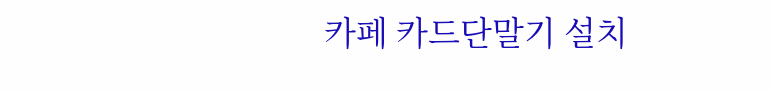카페 카드단말기 설치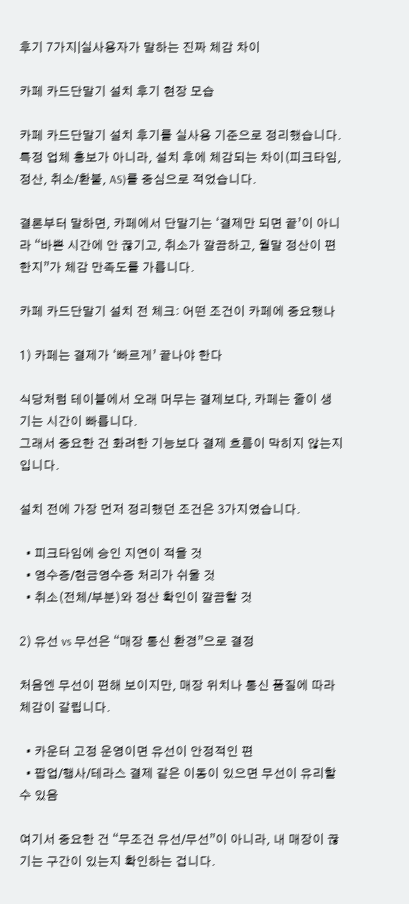후기 7가지|실사용자가 말하는 진짜 체감 차이

카페 카드단말기 설치 후기 현장 모습

카페 카드단말기 설치 후기를 실사용 기준으로 정리했습니다.
특정 업체 홍보가 아니라, 설치 후에 체감되는 차이(피크타임, 정산, 취소/환불, AS)를 중심으로 적었습니다.

결론부터 말하면, 카페에서 단말기는 ‘결제만 되면 끝’이 아니라 “바쁜 시간에 안 끊기고, 취소가 깔끔하고, 월말 정산이 편한지”가 체감 만족도를 가릅니다.

카페 카드단말기 설치 전 체크: 어떤 조건이 카페에 중요했나

1) 카페는 결제가 ‘빠르게’ 끝나야 한다

식당처럼 테이블에서 오래 머무는 결제보다, 카페는 줄이 생기는 시간이 빠릅니다.
그래서 중요한 건 화려한 기능보다 결제 흐름이 막히지 않는지입니다.

설치 전에 가장 먼저 정리했던 조건은 3가지였습니다.

  • 피크타임에 승인 지연이 적을 것
  • 영수증/현금영수증 처리가 쉬울 것
  • 취소(전체/부분)와 정산 확인이 깔끔할 것

2) 유선 vs 무선은 “매장 통신 환경”으로 결정

처음엔 무선이 편해 보이지만, 매장 위치나 통신 품질에 따라 체감이 갈립니다.

  • 카운터 고정 운영이면 유선이 안정적인 편
  • 팝업/행사/테라스 결제 같은 이동이 있으면 무선이 유리할 수 있음

여기서 중요한 건 “무조건 유선/무선”이 아니라, 내 매장이 끊기는 구간이 있는지 확인하는 겁니다.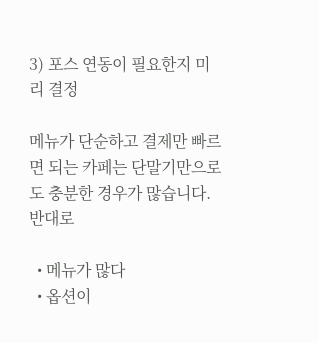3) 포스 연동이 필요한지 미리 결정

메뉴가 단순하고 결제만 빠르면 되는 카페는 단말기만으로도 충분한 경우가 많습니다.
반대로

  • 메뉴가 많다
  • 옵션이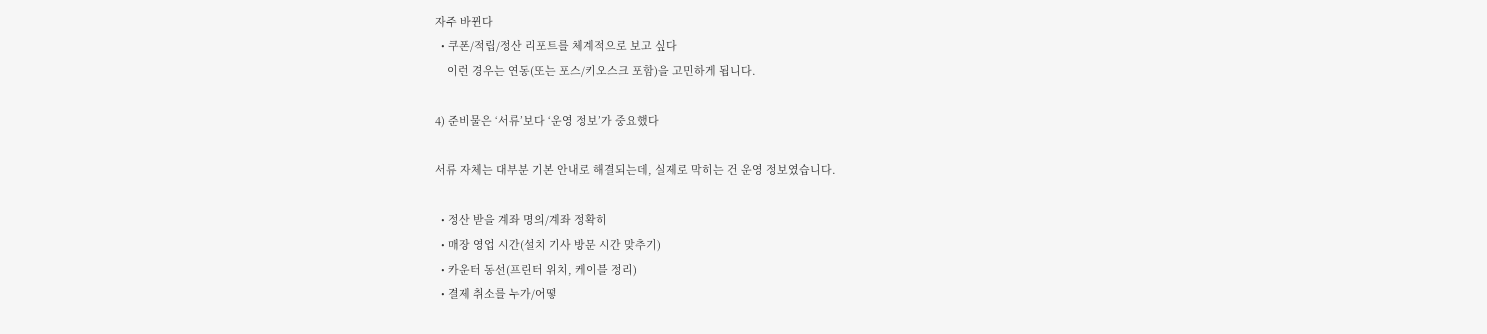자주 바뀐다
  • 쿠폰/적립/정산 리포트를 체계적으로 보고 싶다
    이런 경우는 연동(또는 포스/키오스크 포함)을 고민하게 됩니다.

4) 준비물은 ‘서류’보다 ‘운영 정보’가 중요했다

서류 자체는 대부분 기본 안내로 해결되는데, 실제로 막히는 건 운영 정보였습니다.

  • 정산 받을 계좌 명의/계좌 정확히
  • 매장 영업 시간(설치 기사 방문 시간 맞추기)
  • 카운터 동선(프린터 위치, 케이블 정리)
  • 결제 취소를 누가/어떻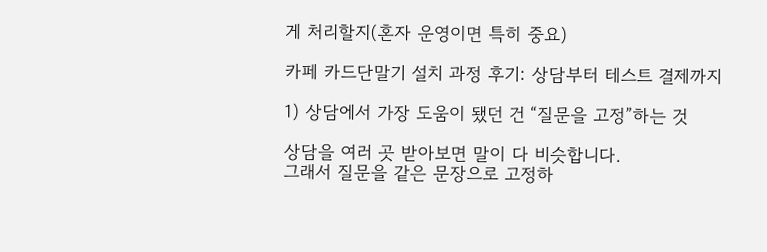게 처리할지(혼자 운영이면 특히 중요)

카페 카드단말기 설치 과정 후기: 상담부터 테스트 결제까지

1) 상담에서 가장 도움이 됐던 건 “질문을 고정”하는 것

상담을 여러 곳 받아보면 말이 다 비슷합니다.
그래서 질문을 같은 문장으로 고정하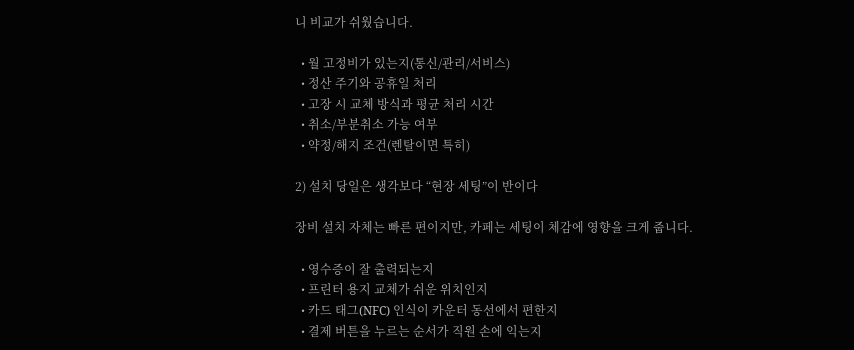니 비교가 쉬웠습니다.

  • 월 고정비가 있는지(통신/관리/서비스)
  • 정산 주기와 공휴일 처리
  • 고장 시 교체 방식과 평균 처리 시간
  • 취소/부분취소 가능 여부
  • 약정/해지 조건(렌탈이면 특히)

2) 설치 당일은 생각보다 “현장 세팅”이 반이다

장비 설치 자체는 빠른 편이지만, 카페는 세팅이 체감에 영향을 크게 줍니다.

  • 영수증이 잘 출력되는지
  • 프린터 용지 교체가 쉬운 위치인지
  • 카드 태그(NFC) 인식이 카운터 동선에서 편한지
  • 결제 버튼을 누르는 순서가 직원 손에 익는지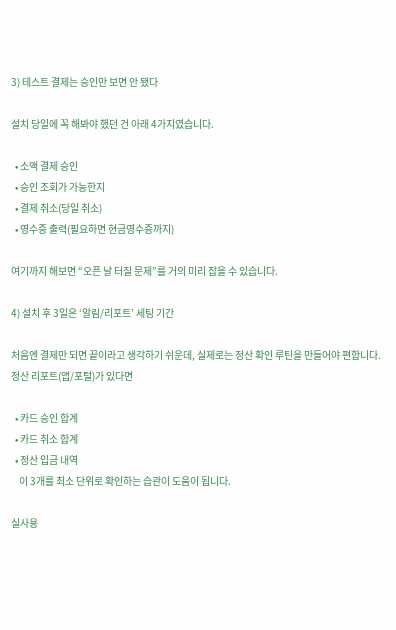3) 테스트 결제는 승인만 보면 안 됐다

설치 당일에 꼭 해봐야 했던 건 아래 4가지였습니다.

  • 소액 결제 승인
  • 승인 조회가 가능한지
  • 결제 취소(당일 취소)
  • 영수증 출력(필요하면 현금영수증까지)

여기까지 해보면 “오픈 날 터질 문제”를 거의 미리 잡을 수 있습니다.

4) 설치 후 3일은 ‘알림/리포트’ 세팅 기간

처음엔 결제만 되면 끝이라고 생각하기 쉬운데, 실제로는 정산 확인 루틴을 만들어야 편합니다.
정산 리포트(앱/포털)가 있다면

  • 카드 승인 합계
  • 카드 취소 합계
  • 정산 입금 내역
    이 3개를 최소 단위로 확인하는 습관이 도움이 됩니다.

실사용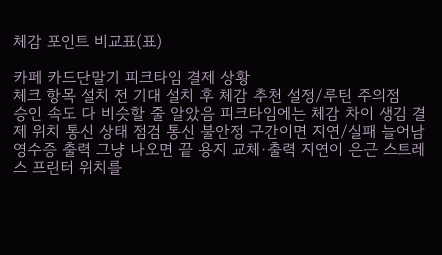체감 포인트 비교표(표)

카페 카드단말기 피크타임 결제 상황
체크 항목 설치 전 기대 설치 후 체감 추천 설정/루틴 주의점
승인 속도 다 비슷할 줄 알았음 피크타임에는 체감 차이 생김 결제 위치 통신 상태 점검 통신 불안정 구간이면 지연/실패 늘어남
영수증 출력 그냥 나오면 끝 용지 교체·출력 지연이 은근 스트레스 프린터 위치를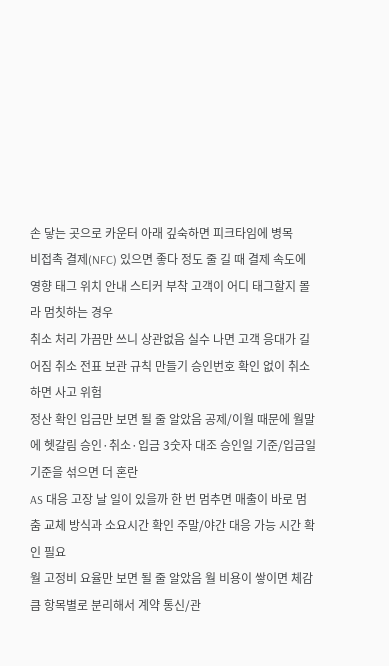손 닿는 곳으로 카운터 아래 깊숙하면 피크타임에 병목
비접촉 결제(NFC) 있으면 좋다 정도 줄 길 때 결제 속도에 영향 태그 위치 안내 스티커 부착 고객이 어디 태그할지 몰라 멈칫하는 경우
취소 처리 가끔만 쓰니 상관없음 실수 나면 고객 응대가 길어짐 취소 전표 보관 규칙 만들기 승인번호 확인 없이 취소하면 사고 위험
정산 확인 입금만 보면 될 줄 알았음 공제/이월 때문에 월말에 헷갈림 승인·취소·입금 3숫자 대조 승인일 기준/입금일 기준을 섞으면 더 혼란
AS 대응 고장 날 일이 있을까 한 번 멈추면 매출이 바로 멈춤 교체 방식과 소요시간 확인 주말/야간 대응 가능 시간 확인 필요
월 고정비 요율만 보면 될 줄 알았음 월 비용이 쌓이면 체감 큼 항목별로 분리해서 계약 통신/관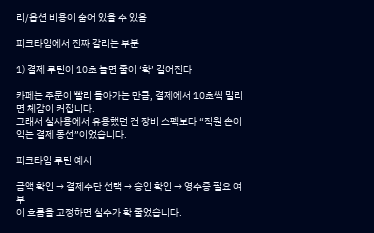리/옵션 비용이 숨어 있을 수 있음

피크타임에서 진짜 갈리는 부분

1) 결제 루틴이 10초 늘면 줄이 ‘확’ 길어진다

카페는 주문이 빨리 돌아가는 만큼, 결제에서 10초씩 밀리면 체감이 커집니다.
그래서 실사용에서 유용했던 건 장비 스펙보다 “직원 손이 익는 결제 동선”이었습니다.

피크타임 루틴 예시

금액 확인 → 결제수단 선택 → 승인 확인 → 영수증 필요 여부
이 흐름을 고정하면 실수가 확 줄었습니다.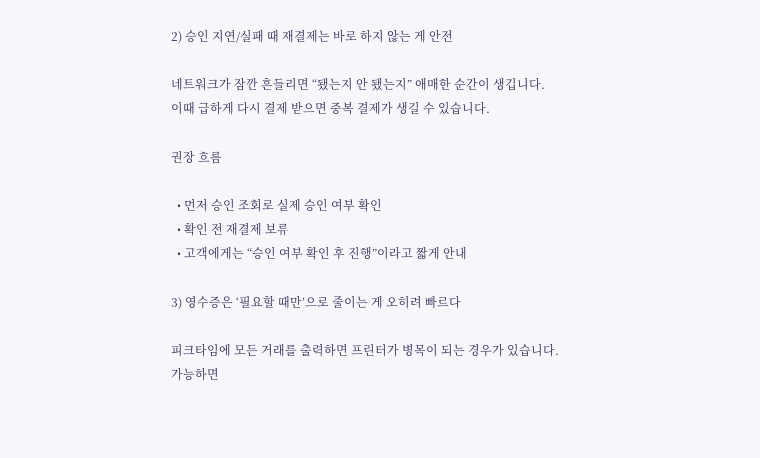2) 승인 지연/실패 때 재결제는 바로 하지 않는 게 안전

네트워크가 잠깐 흔들리면 “됐는지 안 됐는지” 애매한 순간이 생깁니다.
이때 급하게 다시 결제 받으면 중복 결제가 생길 수 있습니다.

권장 흐름

  • 먼저 승인 조회로 실제 승인 여부 확인
  • 확인 전 재결제 보류
  • 고객에게는 “승인 여부 확인 후 진행”이라고 짧게 안내

3) 영수증은 ‘필요할 때만’으로 줄이는 게 오히려 빠르다

피크타임에 모든 거래를 출력하면 프린터가 병목이 되는 경우가 있습니다.
가능하면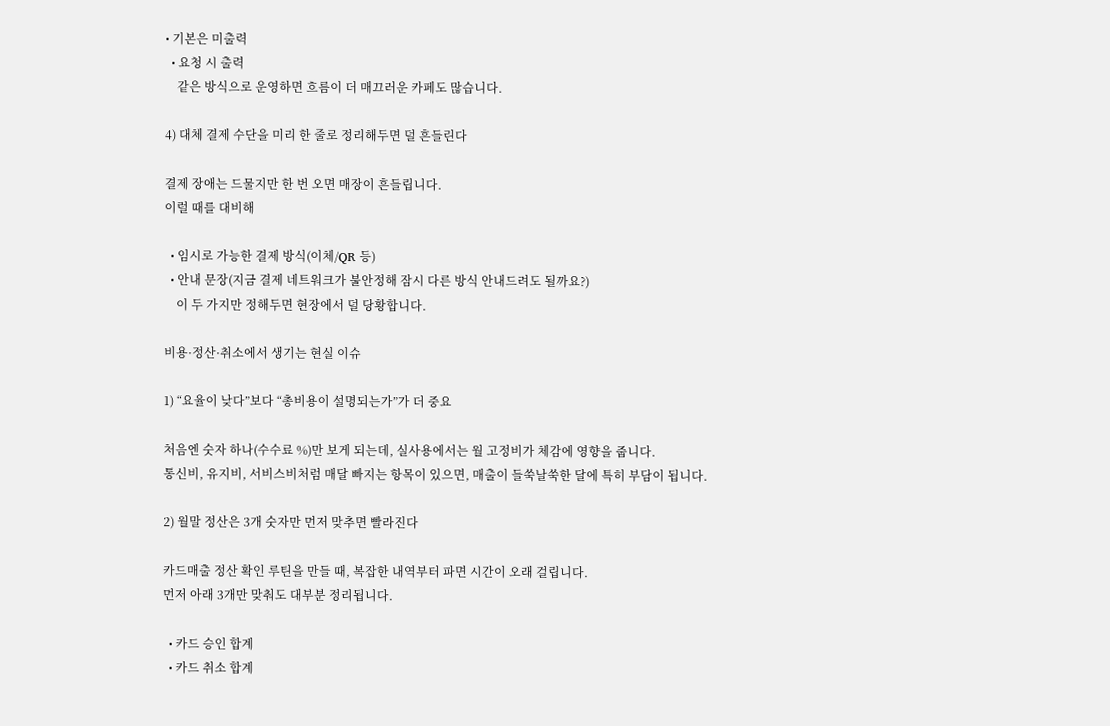• 기본은 미출력
  • 요청 시 출력
    같은 방식으로 운영하면 흐름이 더 매끄러운 카페도 많습니다.

4) 대체 결제 수단을 미리 한 줄로 정리해두면 덜 흔들린다

결제 장애는 드물지만 한 번 오면 매장이 흔들립니다.
이럴 때를 대비해

  • 임시로 가능한 결제 방식(이체/QR 등)
  • 안내 문장(지금 결제 네트워크가 불안정해 잠시 다른 방식 안내드려도 될까요?)
    이 두 가지만 정해두면 현장에서 덜 당황합니다.

비용·정산·취소에서 생기는 현실 이슈

1) “요율이 낮다”보다 “총비용이 설명되는가”가 더 중요

처음엔 숫자 하나(수수료 %)만 보게 되는데, 실사용에서는 월 고정비가 체감에 영향을 줍니다.
통신비, 유지비, 서비스비처럼 매달 빠지는 항목이 있으면, 매출이 들쑥날쑥한 달에 특히 부담이 됩니다.

2) 월말 정산은 3개 숫자만 먼저 맞추면 빨라진다

카드매출 정산 확인 루틴을 만들 때, 복잡한 내역부터 파면 시간이 오래 걸립니다.
먼저 아래 3개만 맞춰도 대부분 정리됩니다.

  • 카드 승인 합계
  • 카드 취소 합계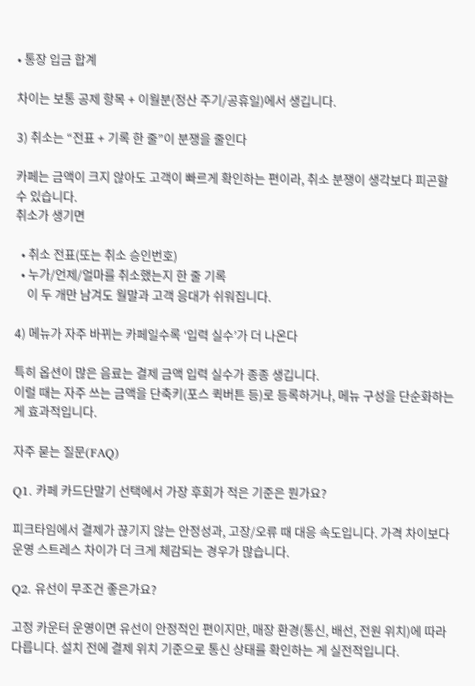• 통장 입금 합계

차이는 보통 공제 항목 + 이월분(정산 주기/공휴일)에서 생깁니다.

3) 취소는 “전표 + 기록 한 줄”이 분쟁을 줄인다

카페는 금액이 크지 않아도 고객이 빠르게 확인하는 편이라, 취소 분쟁이 생각보다 피곤할 수 있습니다.
취소가 생기면

  • 취소 전표(또는 취소 승인번호)
  • 누가/언제/얼마를 취소했는지 한 줄 기록
    이 두 개만 남겨도 월말과 고객 응대가 쉬워집니다.

4) 메뉴가 자주 바뀌는 카페일수록 ‘입력 실수’가 더 나온다

특히 옵션이 많은 음료는 결제 금액 입력 실수가 종종 생깁니다.
이럴 때는 자주 쓰는 금액을 단축키(포스 퀵버튼 등)로 등록하거나, 메뉴 구성을 단순화하는 게 효과적입니다.

자주 묻는 질문(FAQ)

Q1. 카페 카드단말기 선택에서 가장 후회가 적은 기준은 뭔가요?

피크타임에서 결제가 끊기지 않는 안정성과, 고장/오류 때 대응 속도입니다. 가격 차이보다 운영 스트레스 차이가 더 크게 체감되는 경우가 많습니다.

Q2. 유선이 무조건 좋은가요?

고정 카운터 운영이면 유선이 안정적인 편이지만, 매장 환경(통신, 배선, 전원 위치)에 따라 다릅니다. 설치 전에 결제 위치 기준으로 통신 상태를 확인하는 게 실전적입니다.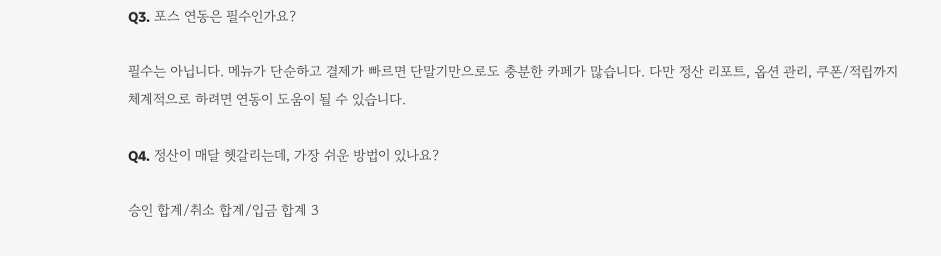Q3. 포스 연동은 필수인가요?

필수는 아닙니다. 메뉴가 단순하고 결제가 빠르면 단말기만으로도 충분한 카페가 많습니다. 다만 정산 리포트, 옵션 관리, 쿠폰/적립까지 체계적으로 하려면 연동이 도움이 될 수 있습니다.

Q4. 정산이 매달 헷갈리는데, 가장 쉬운 방법이 있나요?

승인 합계/취소 합계/입금 합계 3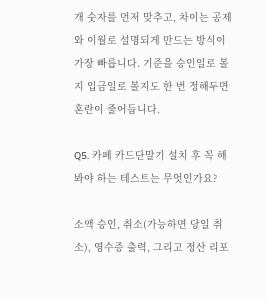개 숫자를 먼저 맞추고, 차이는 공제와 이월로 설명되게 만드는 방식이 가장 빠릅니다. 기준을 승인일로 볼지 입금일로 볼지도 한 번 정해두면 혼란이 줄어듭니다.

Q5. 카페 카드단말기 설치 후 꼭 해봐야 하는 테스트는 무엇인가요?

소액 승인, 취소(가능하면 당일 취소), 영수증 출력, 그리고 정산 리포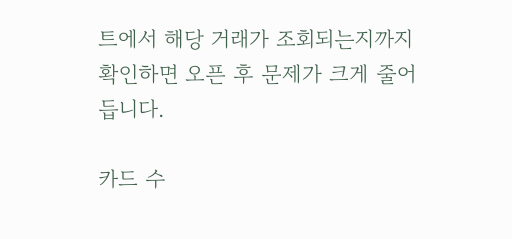트에서 해당 거래가 조회되는지까지 확인하면 오픈 후 문제가 크게 줄어듭니다.

카드 수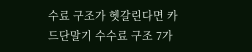수료 구조가 헷갈린다면 카드단말기 수수료 구조 7가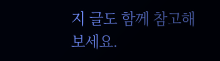지 글도 함께 참고해보세요.